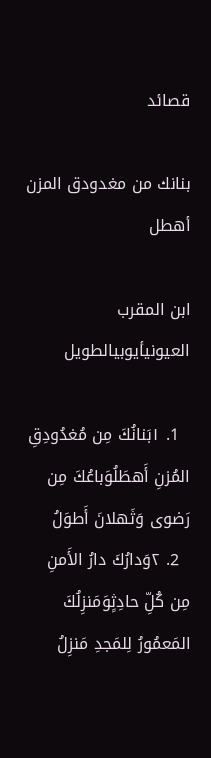قصائد

بنانك من مغدودق المزن أهطل

ابن المقرب العيونيأيوبيالطويل

  1. ١بَنانُكَ مِن مُغدُودِقِ المُزنِ أَهطَلُوَباعُكَ مِن رَضوى وَثَهلانَ أَطوَلُ
  2. ٢وَدارُكَ دارُ الأَمنِ مِن كُلِّ حادِثٍوَمَنزِلُكَ المَعمُورُ لِلمَجدِ مَنزِلُ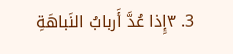3. ٣إِذا عُدَّ أَربابُ النَباهَةِ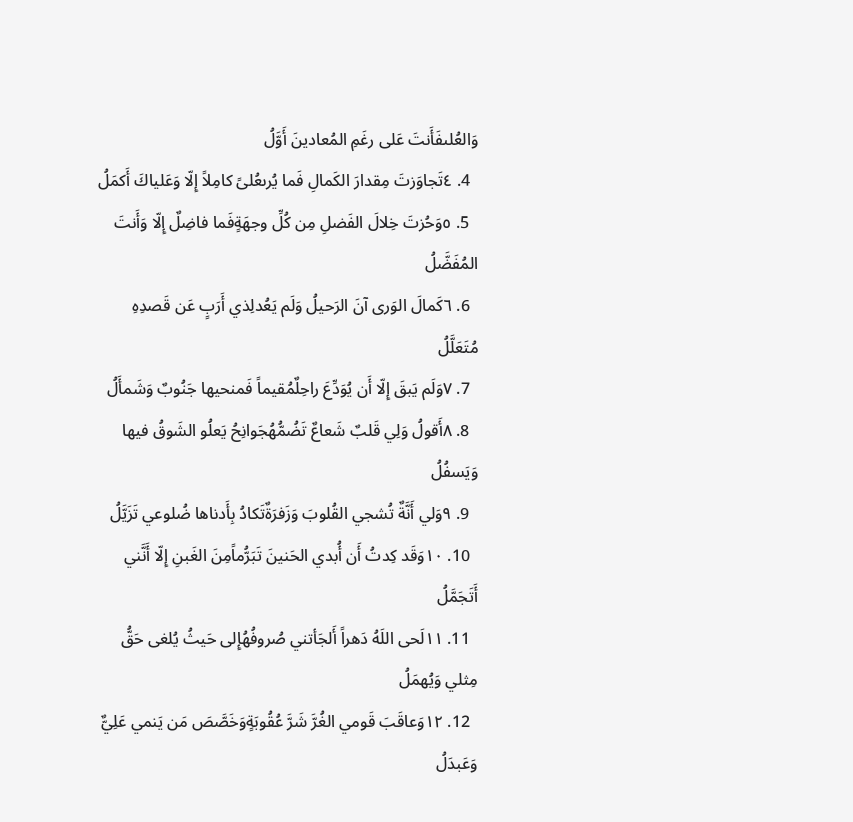وَالعُلىفَأَنتَ عَلى رغَمِ المُعادينَ أَوَّلُ
  4. ٤تَجاوَزتَ مِقدارَ الكَمالِ فَما يُرىعُلىً كامِلاً إِلّا وَعَلياكَ أَكمَلُ
  5. ٥وَحُزتَ خِلالَ الفَضلِ مِن كُلِّ وجهَةٍفَما فاضِلٌ إِلّا وَأَنتَ المُفَضَّلُ
  6. ٦كَمالَ الوَرى آنَ الرَحيلُ وَلَم يَعُدلِذي أَرَبٍ عَن قَصدِهِ مُتَعَلَّلُ
  7. ٧وَلَم يَبقَ إِلّا أَن يُوَدِّعَ راحِلٌمُقيماً فَمنحيها جَنُوبٌ وَشَمأَلُ
  8. ٨أَقولُ وَلِي قَلبٌ شَعاعٌ تَضُمُّهُجَوانِحُ يَعلُو الشَوقُ فيها وَيَسفُلُ
  9. ٩وَلي أَنَّةٌ تُشجي القُلوبَ وَزَفرَةٌتَكادُ بِأَدناها ضُلوعي تَزَيَّلُ
  10. ١٠وَقَد كِدتُ أَن أُبدي الحَنينَ تَبَرُّماًمِنَ الغَبنِ إِلّا أَنَّني أَتَجَمَّلُ
  11. ١١لَحى اللَهُ دَهراً أَلجَأتني صُروفُهُإِلى حَيثُ يُلغى حَقُّ مِثلي وَيُهمَلُ
  12. ١٢وَعاقَبَ قَومي الغُرَّ شَرَّ عُقُوبَةٍوَخَصَّصَ مَن يَنمي عَلِيٌّ وَعَبدَلُ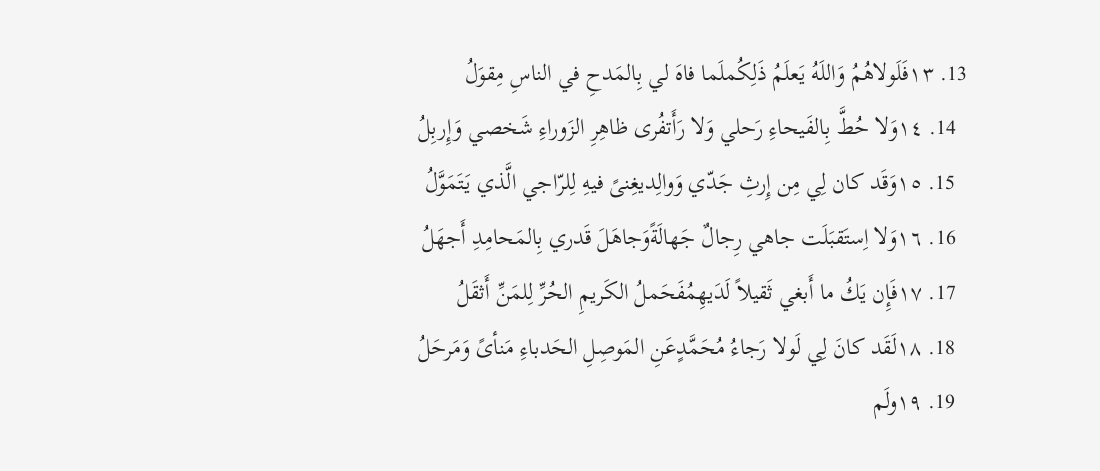13. ١٣فَلَولاهُمُ وَاللَهُ يَعلَمُ ذَلِكُملَما فاهَ لي بِالمَدحِ في الناسِ مِقوَلُ
  14. ١٤وَلا حُطَّ بِالفَيحاءِ رَحلي وَلا رَأَتفُرى ظاهِرِ الزَوراءِ شَخصي وَإِربِلُ
  15. ١٥وَقَد كان لِي مِن إِرثِ جَدّي وَوالِديغِنىً فيهِ لِلرّاجي الَّذي يَتَمَوَّلُ
  16. ١٦وَلا اِستَقبَلَت جاهي رِجالٌ جَهالَةًوَجاهَلَ قَدري بِالمَحامِدِ أَجهَلُ
  17. ١٧فَإِن يَكُ ما أَبغي ثَقيلاً لَدَيهِمُفَحَملُ الكَريمِ الحُرِّ لِلمَنِّ أَثقَلُ
  18. ١٨لَقَد كانَ لِي لَولا رَجاءُ مُحَمَّدٍعَنِ المَوصِلِ الحَدباءِ مَنأىً وَمَرحَلُ
  19. ١٩ولَم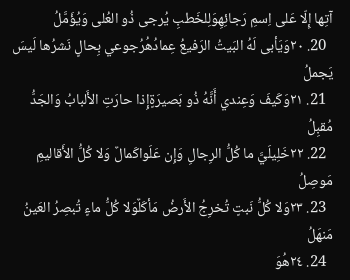آتِها إِلّا عَلى اِسمِ رَجائِهِوَلِلخَطبِ يُرجى ذُو العُلى وَيُؤَمَّلُ
  20. ٢٠وَيَأبى لَهُ البَيتُ الرَفيعُ عِمادُهُرُجوعي بِحالٍ نَشرُها لَيسَ يَجملُ
  21. ٢١وَكَيفَ وَعِندي أَنَّهُ ذُو بَصيرَةٍإِذا حارَتِ الأَلبابُ وَالجَدُّ مُقبِلُ
  22. ٢٢خَلِيلَيَّ ما كُلُّ الرِجالِ وَإِن عَلَواكَمالٌ وَلا كُلُّ الأَقاليمِ مَوصِلُ
  23. ٢٣وَلا كُلُّ نَبتٍ تُخرِجُ الأَرضُ مَأكَلٌوَلا كُلُّ ماءٍ تُبصِرُ العَينُ مَنهَلُ
  24. ٢٤هُوَ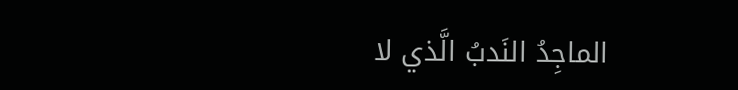الماجِدُ النَدبُ الَّذي لا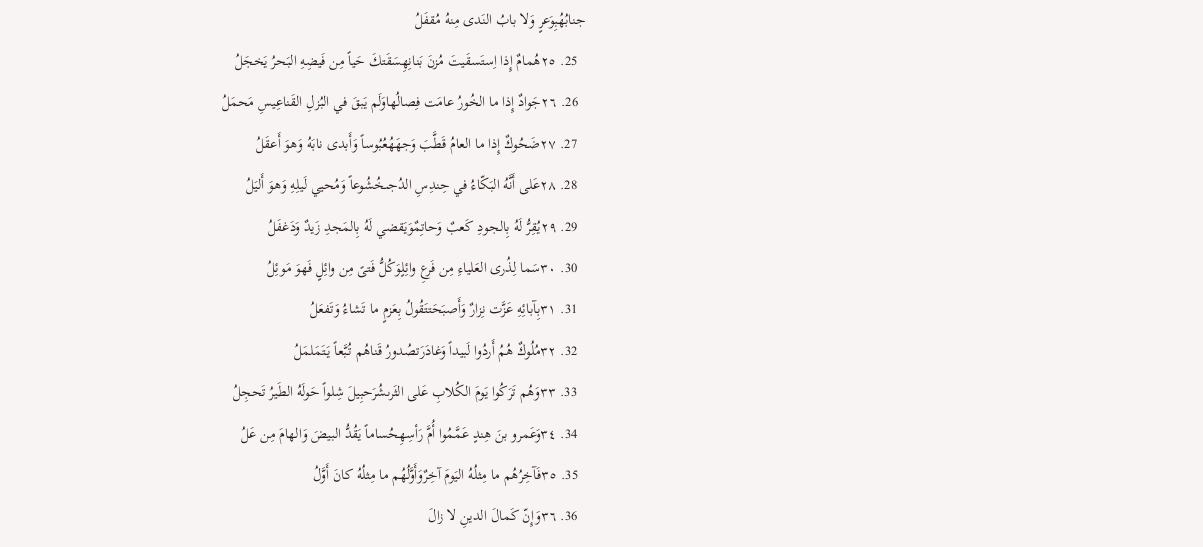جنابُهُبِوَعرٍ وَلا بابُ النَدى مِنهُ مُقفَلُ
  25. ٢٥هُمامٌ إِذا اِستَسقَيتَ مُزنَ بَنانِهِسَقَتكَ حَياً مِن فَيضِهِ البَحرُ يَخجَلُ
  26. ٢٦جَوادٌ إِذا ما الخُورُ عامَت فِصالُهاوَلَم يَبقَ في البُزلِ القَناعِيسِ مَحمَلُ
  27. ٢٧ضَحُوكٌ إِذا ما العامُ قَطَّبَ وَجهَهُعُبُوساً وَأَبدى نابَهُ وَهوَ أَعقَلُ
  28. ٢٨عَلى أَنَّهُ البَكّاءُ في حِندِسِ الدُجىخُشُوعاً وَمُحيي لَيلِهِ وَهوَ أَليَلُ
  29. ٢٩يُقِرُّ لَهُ بِالجودِ كَعبٌ وَحاتِمٌوَيَقضي لَهُ بِالمَجدِ زَيدٌ وَدَغفَلُ
  30. ٣٠سَما لِذُرى العَلياءِ مِن فَرعِ وائِلٍوَكُلُّ فَتىً مِن وائِلٍ فَهوَ مَوئِلُ
  31. ٣١بِآبائِهِ عَزَّت نِزارٌ وَأَصبَحَتتَقُولُ بِعَزمٍ ما تَشاءُ وَتَفعَلُ
  32. ٣٢مُلُوكٌ هُمُ أَردُوا لَبيداً وَغادَرَتصُدورُ قَناهُم تُبَّعاً يَتَمَلمَلُ
  33. ٣٣وَهُم تَرَكُوا يَومَ الكُلابِ عَلى الثَرىشُرَحبِيلَ شِلواً حَولَهُ الطَيرُ تَحجِلُ
  34. ٣٤وَعَمرو بنَ هِندٍ عَمَّمُوا أُمَّ رَأسِهِحُساماً يَقُدُّ البيضَ وَالهامَ مِن عَلُ
  35. ٣٥فَآخِرُهُم ما مِثلُهُ اليَومَ آخِرٌوَأَوَّلُهُم ما مِثلُهُ كانَ أَوَّلُ
  36. ٣٦وَإِنّ كَمالَ الدينِ لا زالَ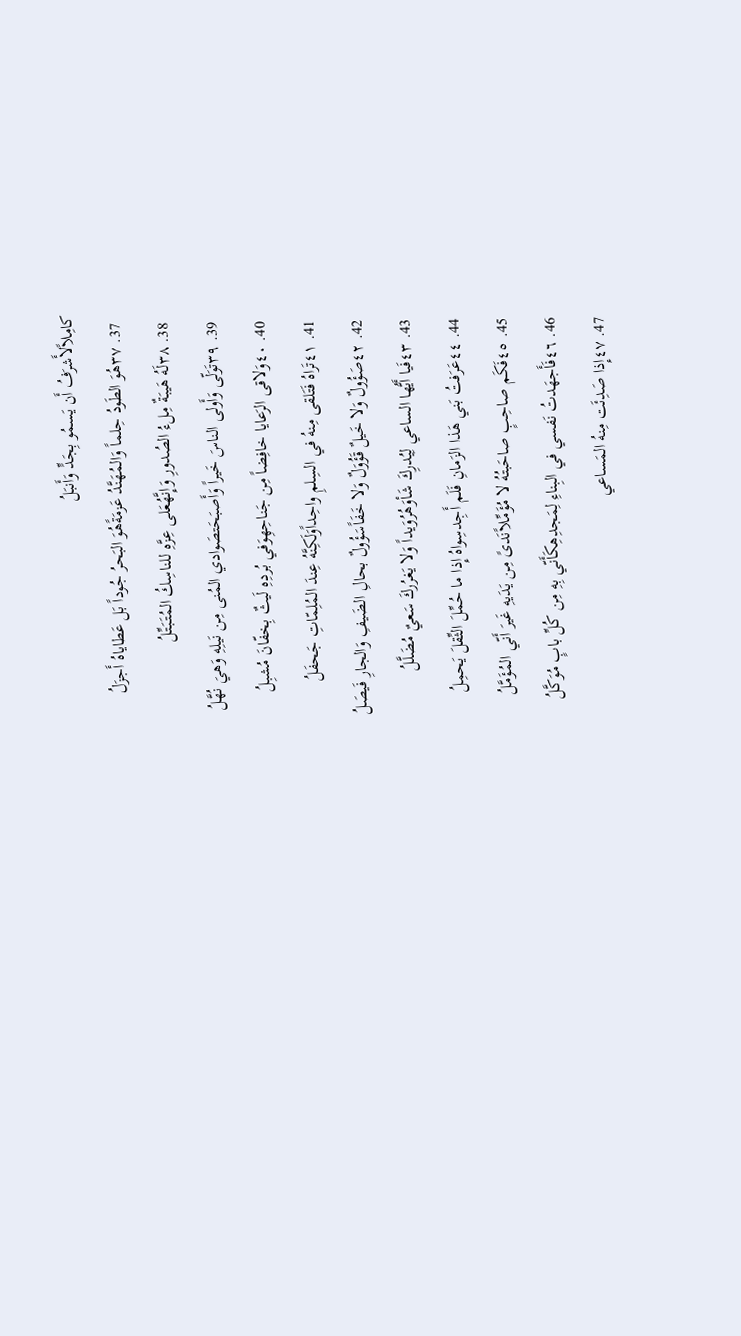كامِلاًلأَشرَفُ أَن يَسمُو بِجَدٍّ وَأَنبَلُ
  37. ٣٧هُوَ الطَودُ حِلماً وَالمُهَنَّدُ عَزمَةًهُوَ البَحرُ جُوداً بَل عَطاياهُ أَجزَلُ
  38. ٣٨لَهُ هَيبَةٌ مِلءُ الصُدورِ وَإِنَّهُعَلى عِزَّهِ للناسِكُ المُتَبَتِّلُ
  39. ٣٩تَوَلّى وَأَولى الناسَ خَيراً وَأَصبَحَتصَوادي المُنى مِن نَيلِهِ وَهيَ نُهَّلُ
  40. ٤٠وَلاقى الرَعايا خافِضاً مِن جَناحِهِوَفي بُردِهِ لَيثٌ بِخفّانَ مُشبِلُ
  41. ٤١تَراهُ فَتَلقى مِنهُ في السِلمِ واحِداًوَلَكِنَّهُ عِندَ المُلِمّاتِ جَحفَلُ
  42. ٤٢صَؤُولٌ وَلا خَيلٌ قَؤُوَلٌ وَلا خَفَاًسَؤُولٌ بحالِ الضَيفِ وَالجارِ فَيصَلُ
  43. ٤٣فَيا أَيُّها الساعي لِيُدرِكَ شَأوَهُرُوَيداً وَلا يَغرُركَ سَعيٌ مُضَلَّلُ
  44. ٤٤عَرَفتُ بَني هَذا الزَمانِ فَلَم أَجِدسِواهُ إِذا ما حُمِّلَ الثِّقلَ يَحمِلُ
  45. ٤٥فَكَم صاحِبٍ صاحَبتُهُ لا مُؤَمِّلاًنَدىً مِن يَدَيهِ غَيرَ أَنّي المُؤَمَّلُ
  46. ٤٦فَأَجهَدتُ نَفسي في البِناءِ لِمَجدِهِكَأَنّي بِهِ مِن كُلِّ بابٍ مُوَكَّلُ
  47. ٤٧إِذا صَدِئَت مِنهُ المَساعي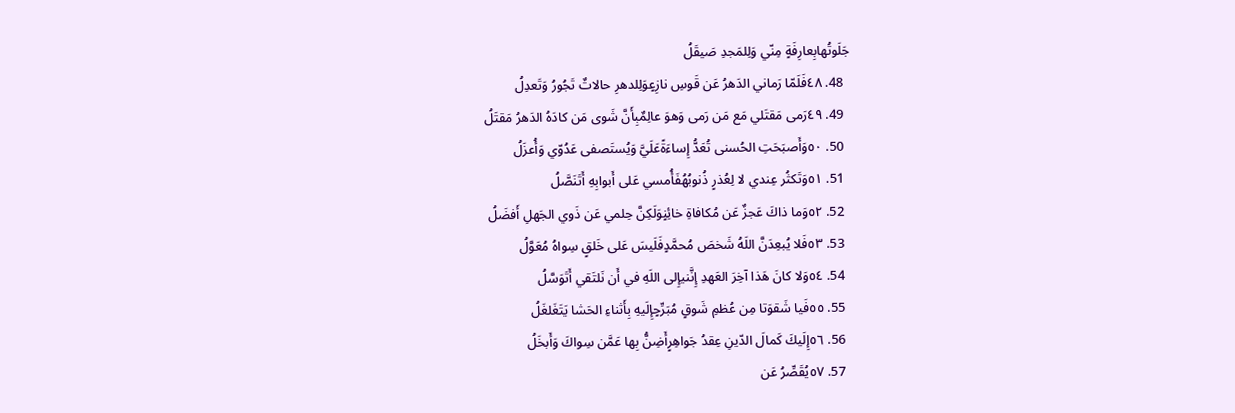جَلَوتُهابِعارِفَةٍ مِنّي وَلِلمَجدِ صَيقَلُ
  48. ٤٨فَلَمّا رَماني الدَهرُ عَن قَوسِ نازِعٍوَلِلدهرِ حالاتٌ تَجُورُ وَتَعدِلُ
  49. ٤٩رَمى مَقتَلي مَع مَن رَمى وَهوَ عالِمٌبِأَنَّ شَوى مَن كادَهُ الدَهرُ مَقتَلُ
  50. ٥٠وَأَصبَحَتِ الحُسنى تُعَدُّ إِساءَةًعَلَيَّ وَيُستَصفى عَدُوّي وَأُعزَلُ
  51. ٥١وَتَكثُر عِندي لا لِعُذرٍ ذُنوبُهُفَأُمسي عَلى أَبوابِهِ أَتَنَصَّلُ
  52. ٥٢وَما ذاكَ عَجزٌ عَن مُكافاةِ خائِنٍوَلَكِنَّ حِلمي عَن ذَوي الجَهلِ أَفضَلُ
  53. ٥٣فَلا يُبعِدَنَّ اللَهُ شَخصَ مُحمَّدٍفَلَيسَ عَلى خَلقٍ سِواهُ مُعَوَّلُ
  54. ٥٤وَلا كانَ هَذا آخِرَ العَهدِ إِنَّنيإِلى اللَهِ في أَن نَلتَقي أَتَوَسَّلُ
  55. ٥٥فَيا شَقوَتا مِن عُظمِ شَوقٍ مُبَرِّحٍإِلَيهِ بِأَثناءِ الحَشا يَتَغَلغَلُ
  56. ٥٦إِلَيكَ كَمالَ الدّينِ عِقدُ جَواهِرٍأَضِنُّ بِها عَمَّن سِواكَ وَأَبخَلُ
  57. ٥٧يُقَصِّرُ عَن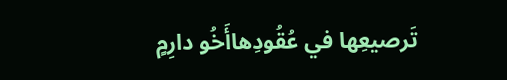تَرصيعِها في عُقُودِهاأَخُو دارِمٍ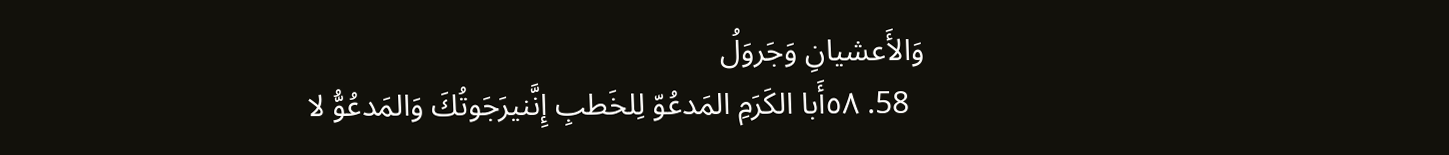وَالأَعشيانِ وَجَروَلُ
  58. ٥٨أَبا الكَرَمِ المَدعُوّ لِلخَطبِ إِنَّنيرَجَوتُكَ وَالمَدعُوُّ لا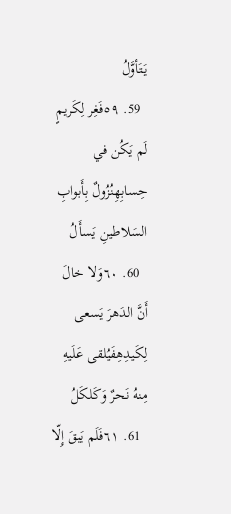يَتَأوَّلُ
  59. ٥٩فَغِر لِكَريمٍ لَم يَكُن في حِسابِهِنُزُولٌ بِأَبوابِ السَلاطينِ يَسأَلُ
  60. ٦٠وَلا خالَ أَنَّ الدَهرَ يَسعى لِكَيدِهِفَيُلقى عَلَيهِ مِنهُ نَحرٌ وَكَلكَلُ
  61. ٦١فَلَم يَبقَ إِلّا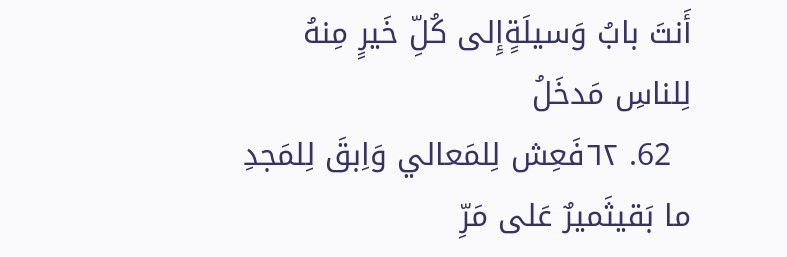أَنتَ بابُ وَسيلَةٍإِلى كُلِّ خَيرٍ مِنهُ لِلناسِ مَدخَلُ
  62. ٦٢فَعِش لِلمَعالي وَاِبقَ لِلمَجدِ ما بَقيثَميرٌ عَلى مَرِّ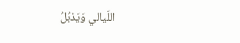اللَيالي وَيَذبُلُ